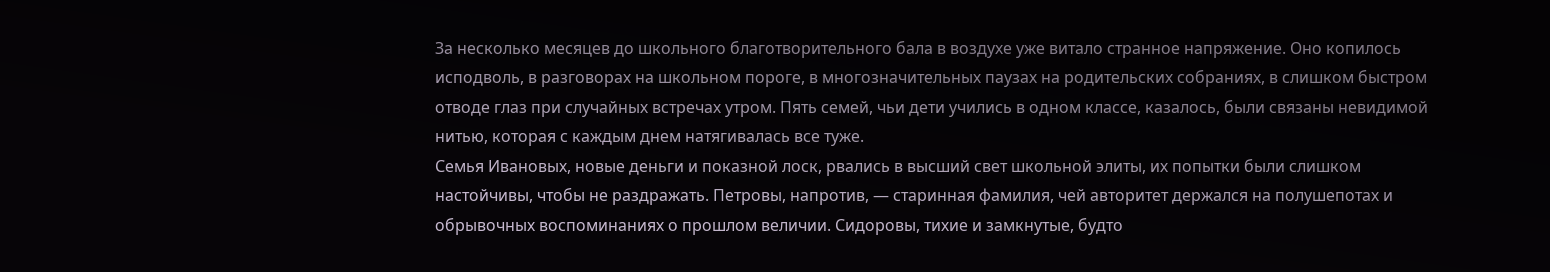За несколько месяцев до школьного благотворительного бала в воздухе уже витало странное напряжение. Оно копилось исподволь, в разговорах на школьном пороге, в многозначительных паузах на родительских собраниях, в слишком быстром отводе глаз при случайных встречах утром. Пять семей, чьи дети учились в одном классе, казалось, были связаны невидимой нитью, которая с каждым днем натягивалась все туже.
Семья Ивановых, новые деньги и показной лоск, рвались в высший свет школьной элиты, их попытки были слишком настойчивы, чтобы не раздражать. Петровы, напротив, — старинная фамилия, чей авторитет держался на полушепотах и обрывочных воспоминаниях о прошлом величии. Сидоровы, тихие и замкнутые, будто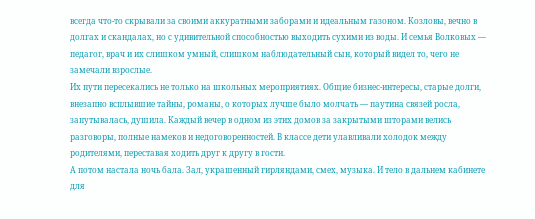всегда что-то скрывали за своими аккуратными заборами и идеальным газоном. Козловы, вечно в долгах и скандалах, но с удивительной способностью выходить сухими из воды. И семья Волковых — педагог, врач и их слишком умный, слишком наблюдательный сын, который видел то, чего не замечали взрослые.
Их пути пересекались не только на школьных мероприятиях. Общие бизнес-интересы, старые долги, внезапно всплывшие тайны, романы, о которых лучше было молчать — паутина связей росла, запутывалась, душила. Каждый вечер в одном из этих домов за закрытыми шторами велись разговоры, полные намеков и недоговоренностей. В классе дети улавливали холодок между родителями, переставая ходить друг к другу в гости.
А потом настала ночь бала. Зал, украшенный гирляндами, смех, музыка. И тело в дальнем кабинете для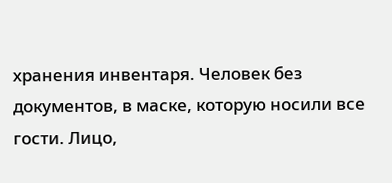хранения инвентаря. Человек без документов, в маске, которую носили все гости. Лицо,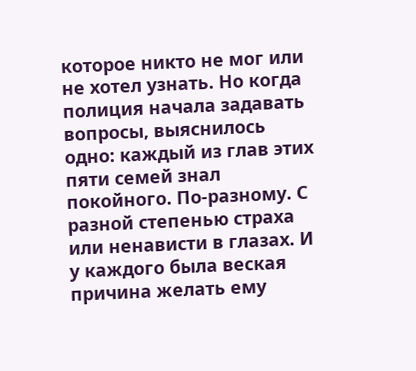которое никто не мог или не хотел узнать. Но когда полиция начала задавать вопросы, выяснилось одно: каждый из глав этих пяти семей знал покойного. По-разному. С разной степенью страха или ненависти в глазах. И у каждого была веская причина желать ему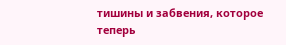тишины и забвения, которое теперь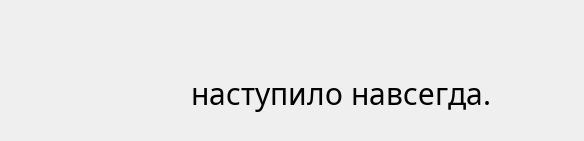наступило навсегда.